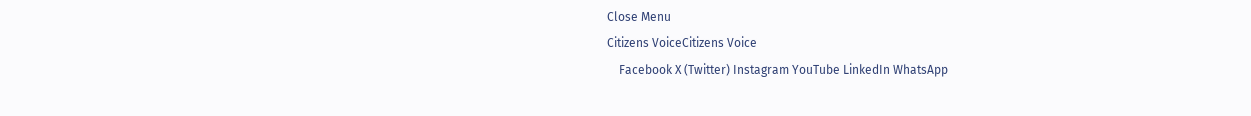Close Menu
Citizens VoiceCitizens Voice
    Facebook X (Twitter) Instagram YouTube LinkedIn WhatsApp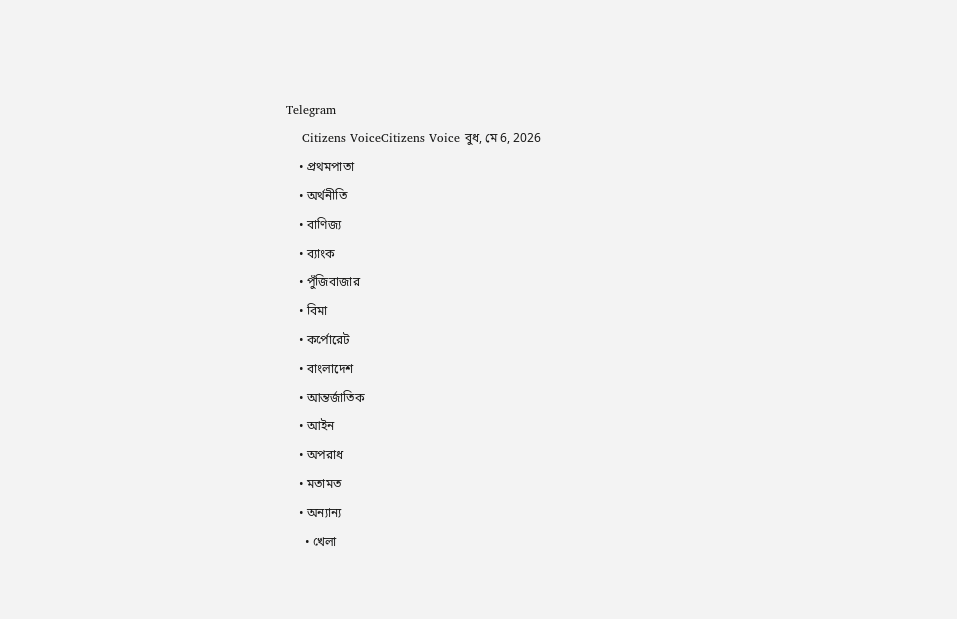Telegram
    Citizens VoiceCitizens Voice বুধ, মে 6, 2026
    • প্রথমপাতা
    • অর্থনীতি
    • বাণিজ্য
    • ব্যাংক
    • পুঁজিবাজার
    • বিমা
    • কর্পোরেট
    • বাংলাদেশ
    • আন্তর্জাতিক
    • আইন
    • অপরাধ
    • মতামত
    • অন্যান্য
      • খেলা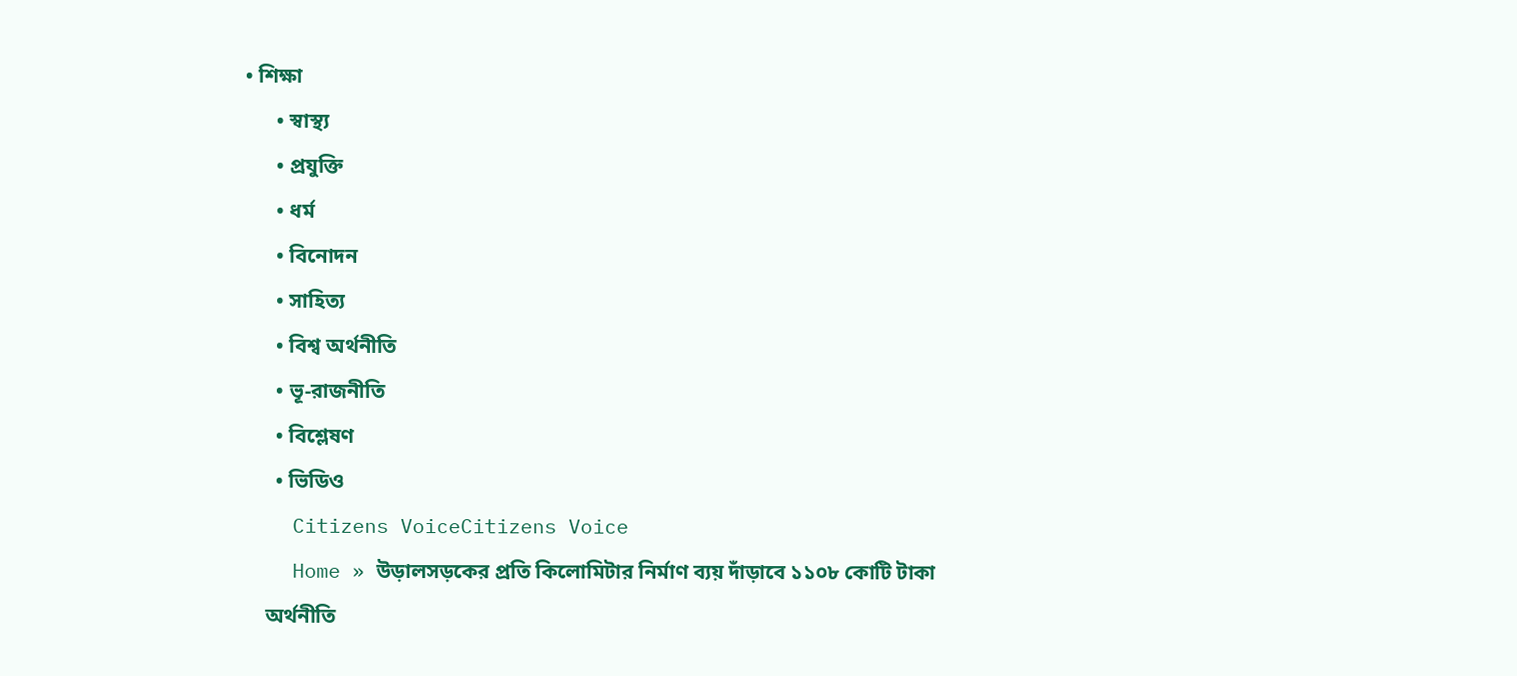• শিক্ষা
      • স্বাস্থ্য
      • প্রযুক্তি
      • ধর্ম
      • বিনোদন
      • সাহিত্য
      • বিশ্ব অর্থনীতি
      • ভূ-রাজনীতি
      • বিশ্লেষণ
      • ভিডিও
    Citizens VoiceCitizens Voice
    Home » উড়ালসড়কের প্রতি কিলোমিটার নির্মাণ ব্যয় দাঁড়াবে ১১০৮ কোটি টাকা
    অর্থনীতি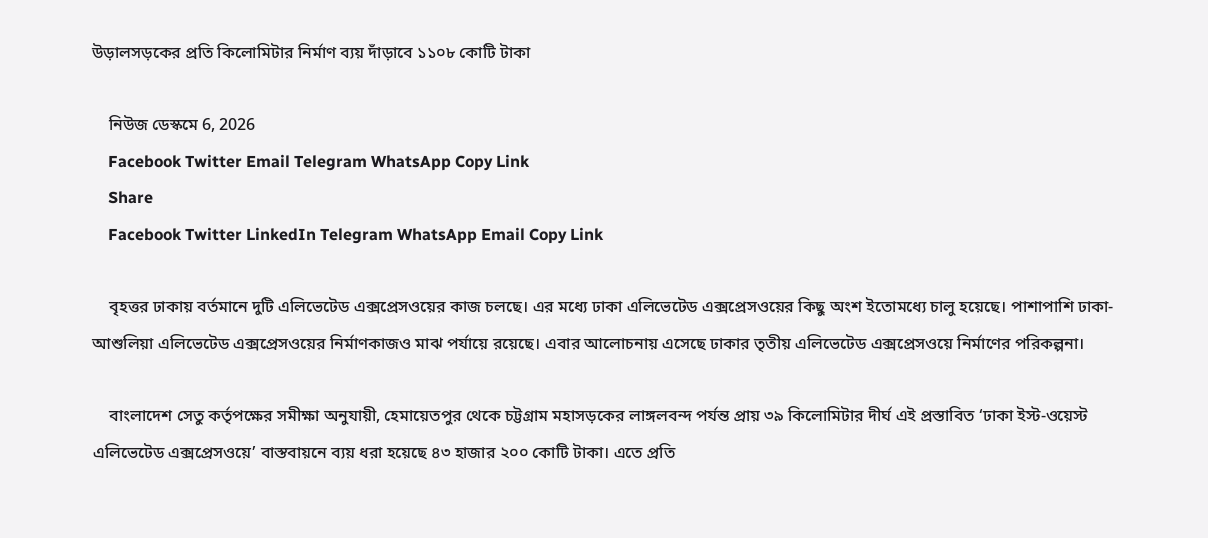উড়ালসড়কের প্রতি কিলোমিটার নির্মাণ ব্যয় দাঁড়াবে ১১০৮ কোটি টাকা

    নিউজ ডেস্কমে 6, 2026
    Facebook Twitter Email Telegram WhatsApp Copy Link
    Share
    Facebook Twitter LinkedIn Telegram WhatsApp Email Copy Link

    বৃহত্তর ঢাকায় বর্তমানে দুটি এলিভেটেড এক্সপ্রেসওয়ের কাজ চলছে। এর মধ্যে ঢাকা এলিভেটেড এক্সপ্রেসওয়ের কিছু অংশ ইতোমধ্যে চালু হয়েছে। পাশাপাশি ঢাকা-আশুলিয়া এলিভেটেড এক্সপ্রেসওয়ের নির্মাণকাজও মাঝ পর্যায়ে রয়েছে। এবার আলোচনায় এসেছে ঢাকার তৃতীয় এলিভেটেড এক্সপ্রেসওয়ে নির্মাণের পরিকল্পনা।

    বাংলাদেশ সেতু কর্তৃপক্ষের সমীক্ষা অনুযায়ী, হেমায়েতপুর থেকে চট্টগ্রাম মহাসড়কের লাঙ্গলবন্দ পর্যন্ত প্রায় ৩৯ কিলোমিটার দীর্ঘ এই প্রস্তাবিত ‘ঢাকা ইস্ট-ওয়েস্ট এলিভেটেড এক্সপ্রেসওয়ে’ বাস্তবায়নে ব্যয় ধরা হয়েছে ৪৩ হাজার ২০০ কোটি টাকা। এতে প্রতি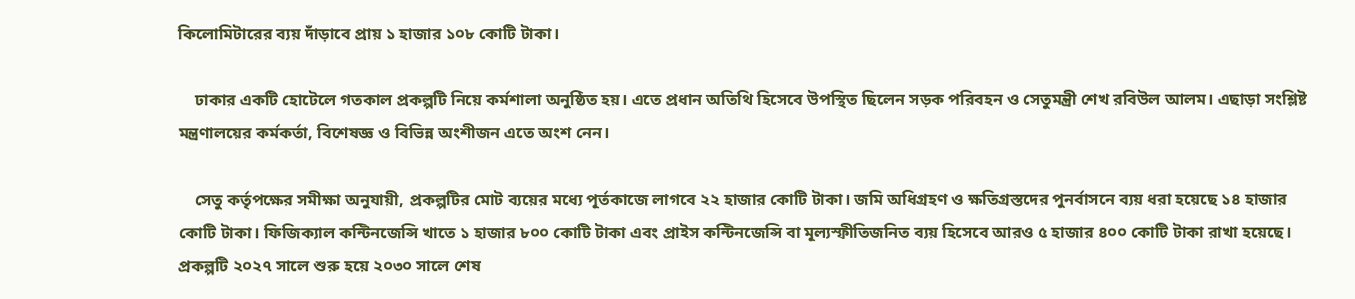কিলোমিটারের ব্যয় দাঁড়াবে প্রায় ১ হাজার ১০৮ কোটি টাকা।

    ঢাকার একটি হোটেলে গতকাল প্রকল্পটি নিয়ে কর্মশালা অনুষ্ঠিত হয়। এতে প্রধান অতিথি হিসেবে উপস্থিত ছিলেন সড়ক পরিবহন ও সেতুমন্ত্রী শেখ রবিউল আলম। এছাড়া সংশ্লিষ্ট মন্ত্রণালয়ের কর্মকর্তা, বিশেষজ্ঞ ও বিভিন্ন অংশীজন এতে অংশ নেন।

    সেতু কর্তৃপক্ষের সমীক্ষা অনুযায়ী, প্রকল্পটির মোট ব্যয়ের মধ্যে পূর্তকাজে লাগবে ২২ হাজার কোটি টাকা। জমি অধিগ্রহণ ও ক্ষতিগ্রস্তদের পুনর্বাসনে ব্যয় ধরা হয়েছে ১৪ হাজার কোটি টাকা। ফিজিক্যাল কন্টিনজেন্সি খাতে ১ হাজার ৮০০ কোটি টাকা এবং প্রাইস কন্টিনজেন্সি বা মূল্যস্ফীতিজনিত ব্যয় হিসেবে আরও ৫ হাজার ৪০০ কোটি টাকা রাখা হয়েছে। প্রকল্পটি ২০২৭ সালে শুরু হয়ে ২০৩০ সালে শেষ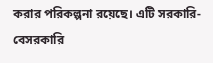করার পরিকল্পনা রয়েছে। এটি সরকারি-বেসরকারি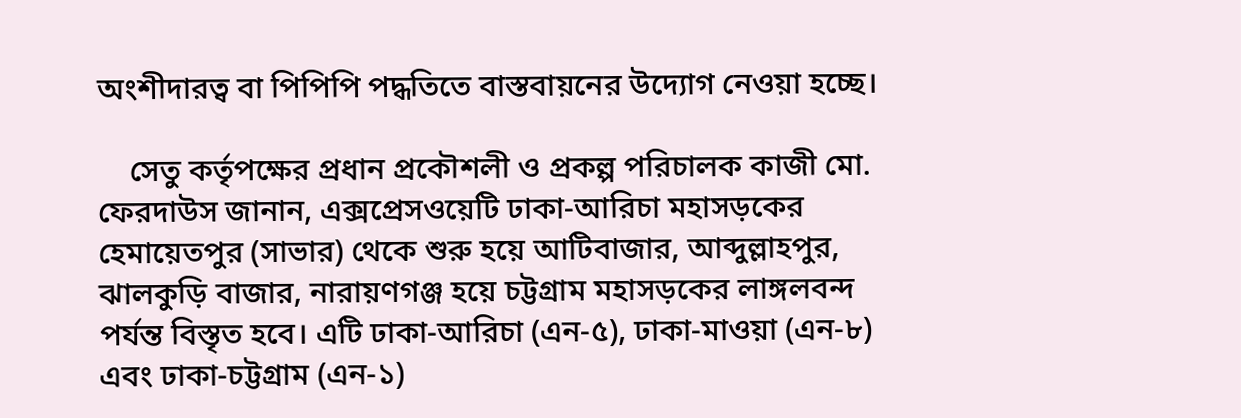অংশীদারত্ব বা পিপিপি পদ্ধতিতে বাস্তবায়নের উদ্যোগ নেওয়া হচ্ছে।

    সেতু কর্তৃপক্ষের প্রধান প্রকৌশলী ও প্রকল্প পরিচালক কাজী মো. ফেরদাউস জানান, এক্সপ্রেসওয়েটি ঢাকা-আরিচা মহাসড়কের হেমায়েতপুর (সাভার) থেকে শুরু হয়ে আটিবাজার, আব্দুল্লাহপুর, ঝালকুড়ি বাজার, নারায়ণগঞ্জ হয়ে চট্টগ্রাম মহাসড়কের লাঙ্গলবন্দ পর্যন্ত বিস্তৃত হবে। এটি ঢাকা-আরিচা (এন-৫), ঢাকা-মাওয়া (এন-৮) এবং ঢাকা-চট্টগ্রাম (এন-১)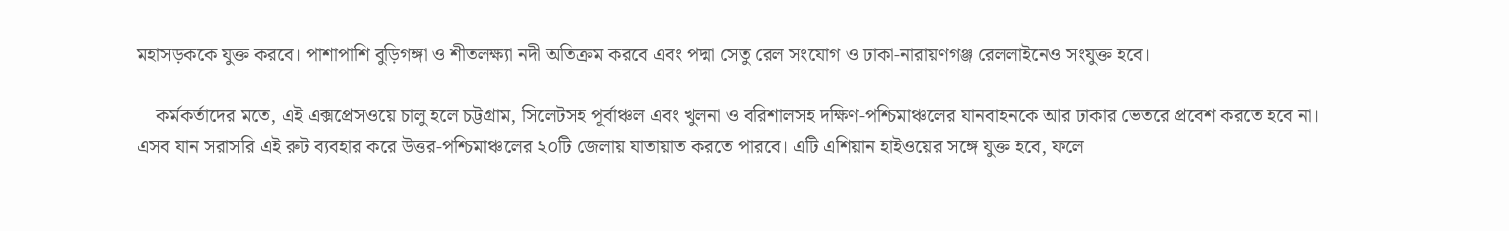মহাসড়ককে যুক্ত করবে। পাশাপাশি বুড়িগঙ্গা ও শীতলক্ষ্যা নদী অতিক্রম করবে এবং পদ্মা সেতু রেল সংযোগ ও ঢাকা-নারায়ণগঞ্জ রেললাইনেও সংযুক্ত হবে।

    কর্মকর্তাদের মতে, এই এক্সপ্রেসওয়ে চালু হলে চট্টগ্রাম, সিলেটসহ পূর্বাঞ্চল এবং খুলনা ও বরিশালসহ দক্ষিণ-পশ্চিমাঞ্চলের যানবাহনকে আর ঢাকার ভেতরে প্রবেশ করতে হবে না। এসব যান সরাসরি এই রুট ব্যবহার করে উত্তর-পশ্চিমাঞ্চলের ২০টি জেলায় যাতায়াত করতে পারবে। এটি এশিয়ান হাইওয়ের সঙ্গে যুক্ত হবে, ফলে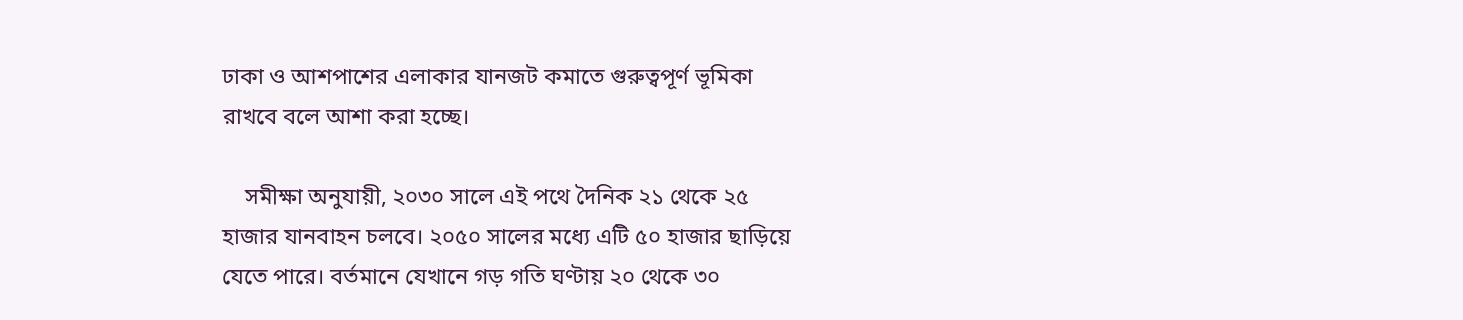ঢাকা ও আশপাশের এলাকার যানজট কমাতে গুরুত্বপূর্ণ ভূমিকা রাখবে বলে আশা করা হচ্ছে।

    সমীক্ষা অনুযায়ী, ২০৩০ সালে এই পথে দৈনিক ২১ থেকে ২৫ হাজার যানবাহন চলবে। ২০৫০ সালের মধ্যে এটি ৫০ হাজার ছাড়িয়ে যেতে পারে। বর্তমানে যেখানে গড় গতি ঘণ্টায় ২০ থেকে ৩০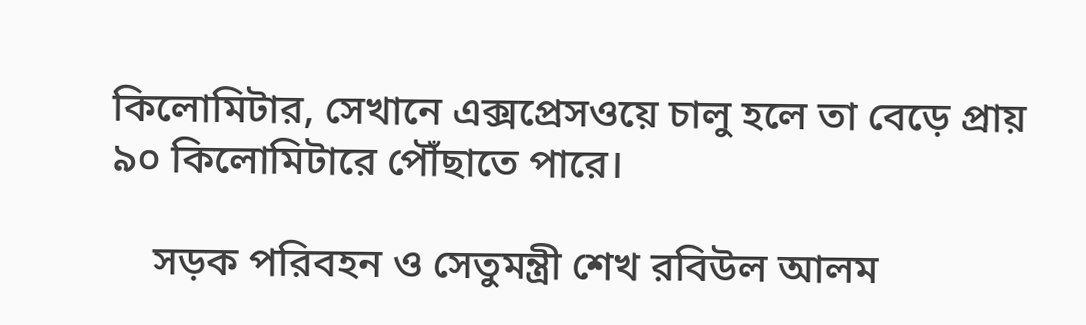কিলোমিটার, সেখানে এক্সপ্রেসওয়ে চালু হলে তা বেড়ে প্রায় ৯০ কিলোমিটারে পৌঁছাতে পারে।

    সড়ক পরিবহন ও সেতুমন্ত্রী শেখ রবিউল আলম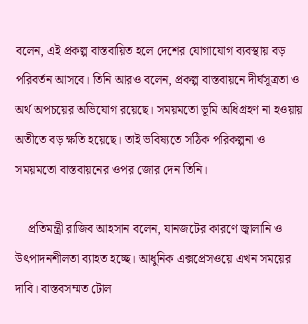বলেন, এই প্রকল্প বাস্তবায়িত হলে দেশের যোগাযোগ ব্যবস্থায় বড় পরিবর্তন আসবে। তিনি আরও বলেন, প্রকল্প বাস্তবায়নে দীর্ঘসূত্রতা ও অর্থ অপচয়ের অভিযোগ রয়েছে। সময়মতো ভূমি অধিগ্রহণ না হওয়ায় অতীতে বড় ক্ষতি হয়েছে। তাই ভবিষ্যতে সঠিক পরিকল্পনা ও সময়মতো বাস্তবায়নের ওপর জোর দেন তিনি।

    প্রতিমন্ত্রী রাজিব আহসান বলেন, যানজটের কারণে জ্বালানি ও উৎপাদনশীলতা ব্যাহত হচ্ছে। আধুনিক এক্সপ্রেসওয়ে এখন সময়ের দাবি। বাস্তবসম্মত টোল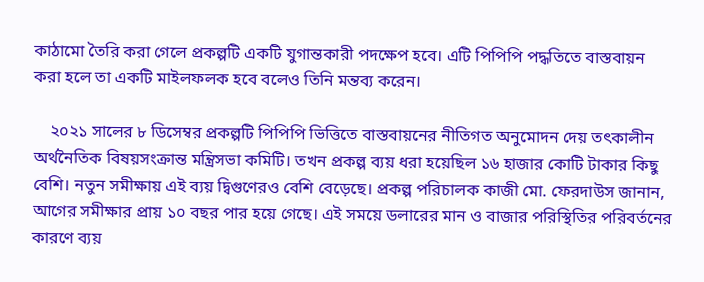কাঠামো তৈরি করা গেলে প্রকল্পটি একটি যুগান্তকারী পদক্ষেপ হবে। এটি পিপিপি পদ্ধতিতে বাস্তবায়ন করা হলে তা একটি মাইলফলক হবে বলেও তিনি মন্তব্য করেন।

    ২০২১ সালের ৮ ডিসেম্বর প্রকল্পটি পিপিপি ভিত্তিতে বাস্তবায়নের নীতিগত অনুমোদন দেয় তৎকালীন অর্থনৈতিক বিষয়সংক্রান্ত মন্ত্রিসভা কমিটি। তখন প্রকল্প ব্যয় ধরা হয়েছিল ১৬ হাজার কোটি টাকার কিছু বেশি। নতুন সমীক্ষায় এই ব্যয় দ্বিগুণেরও বেশি বেড়েছে। প্রকল্প পরিচালক কাজী মো. ফেরদাউস জানান, আগের সমীক্ষার প্রায় ১০ বছর পার হয়ে গেছে। এই সময়ে ডলারের মান ও বাজার পরিস্থিতির পরিবর্তনের কারণে ব্যয়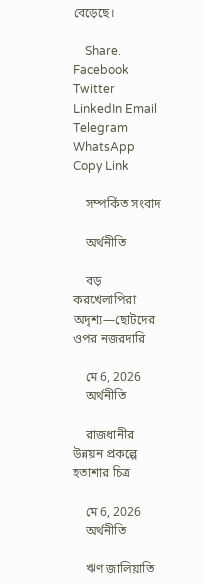বেড়েছে।

    Share. Facebook Twitter LinkedIn Email Telegram WhatsApp Copy Link

    সম্পর্কিত সংবাদ

    অর্থনীতি

    বড় করখেলাপিরা অদৃশ্য—ছোটদের ওপর নজরদারি

    মে 6, 2026
    অর্থনীতি

    রাজধানীর উন্নয়ন প্রকল্পে হতাশার চিত্র

    মে 6, 2026
    অর্থনীতি

    ঋণ জালিয়াতি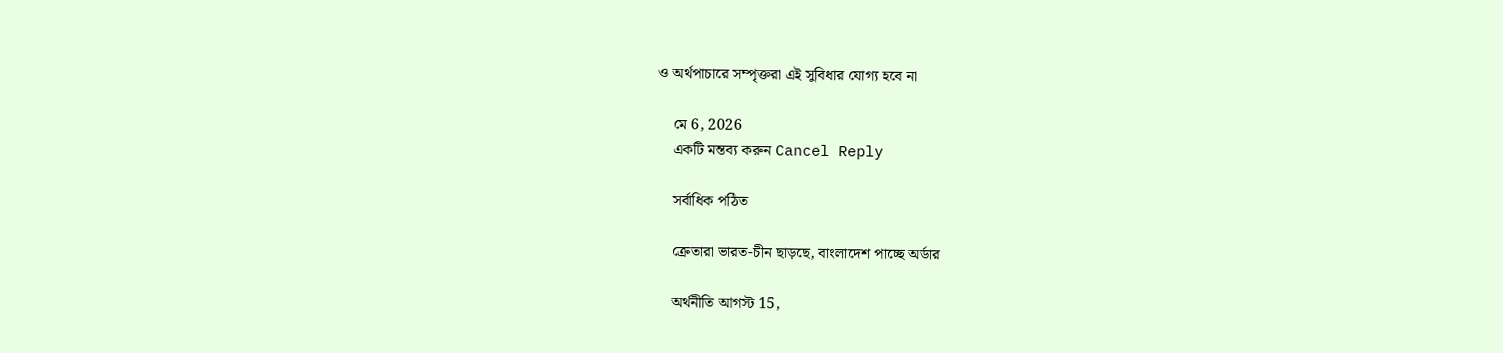ও অর্থপাচারে সম্পৃক্তরা এই সুবিধার যোগ্য হবে না

    মে 6, 2026
    একটি মন্তব্য করুন Cancel Reply

    সর্বাধিক পঠিত

    ক্রেতারা ভারত-চীন ছাড়ছে, বাংলাদেশ পাচ্ছে অর্ডার

    অর্থনীতি আগস্ট 15,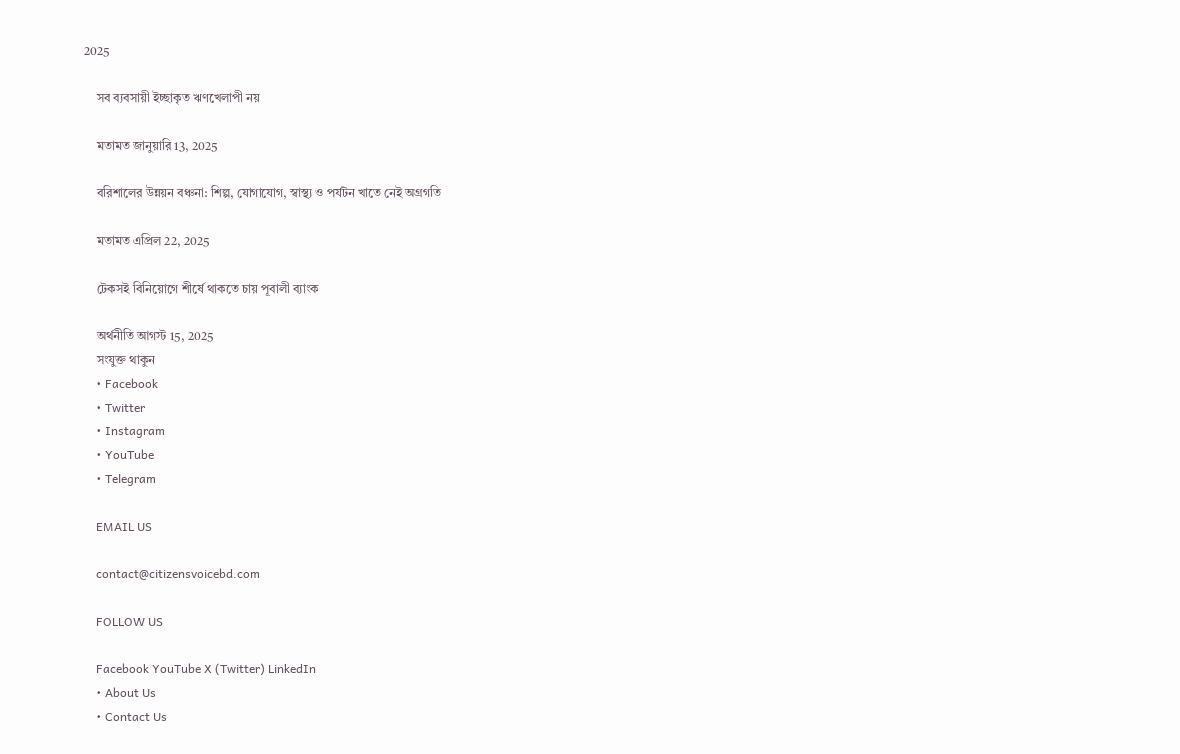2025

    সব ব্যবসায়ী ইচ্ছাকৃত ঋণখেলাপী নয়

    মতামত জানুয়ারি 13, 2025

    বরিশালের উন্নয়ন বঞ্চনা: শিল্প, যোগাযোগ, স্বাস্থ্য ও পর্যটন খাতে নেই অগ্রগতি

    মতামত এপ্রিল 22, 2025

    টেকসই বিনিয়োগে শীর্ষে থাকতে চায় পূবালী ব্যাংক

    অর্থনীতি আগস্ট 15, 2025
    সংযুক্ত থাকুন
    • Facebook
    • Twitter
    • Instagram
    • YouTube
    • Telegram

    EMAIL US

    contact@citizensvoicebd.com

    FOLLOW US

    Facebook YouTube X (Twitter) LinkedIn
    • About Us
    • Contact Us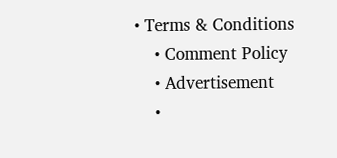• Terms & Conditions
    • Comment Policy
    • Advertisement
    •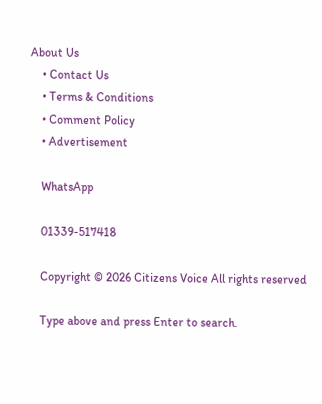About Us
    • Contact Us
    • Terms & Conditions
    • Comment Policy
    • Advertisement

    WhatsApp

    01339-517418

    Copyright © 2026 Citizens Voice All rights reserved

    Type above and press Enter to search.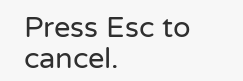Press Esc to cancel.